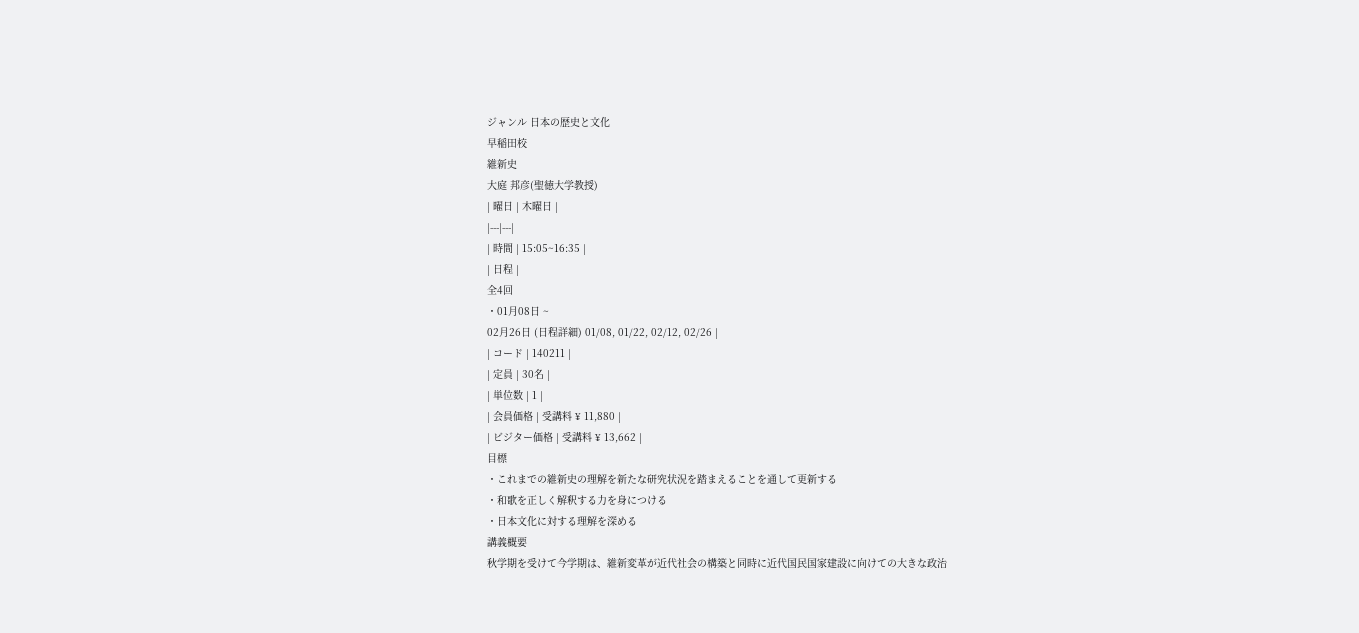ジャンル 日本の歴史と文化
早稲田校
維新史
大庭 邦彦(聖徳大学教授)
| 曜日 | 木曜日 |
|---|---|
| 時間 | 15:05~16:35 |
| 日程 |
全4回
・01月08日 ~
02月26日 (日程詳細) 01/08, 01/22, 02/12, 02/26 |
| コード | 140211 |
| 定員 | 30名 |
| 単位数 | 1 |
| 会員価格 | 受講料 ¥ 11,880 |
| ビジター価格 | 受講料 ¥ 13,662 |
目標
・これまでの維新史の理解を新たな研究状況を踏まえることを通して更新する
・和歌を正しく解釈する力を身につける
・日本文化に対する理解を深める
講義概要
秋学期を受けて今学期は、維新変革が近代社会の構築と同時に近代国民国家建設に向けての大きな政治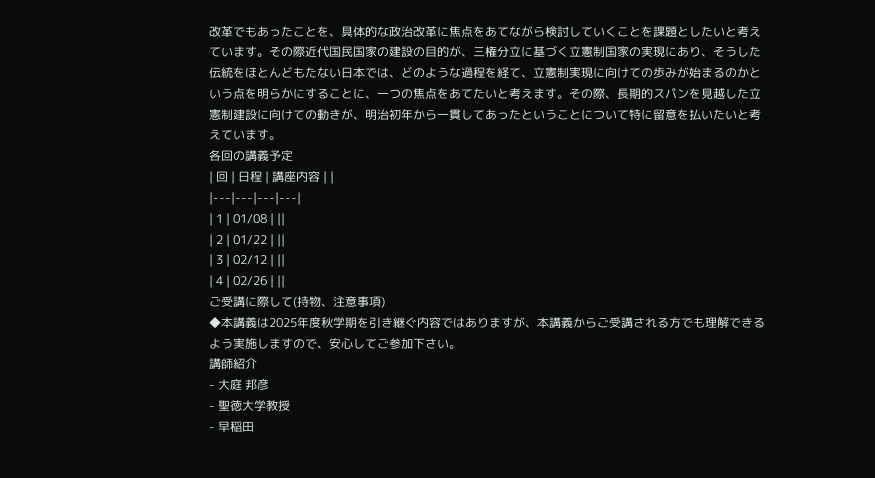改革でもあったことを、具体的な政治改革に焦点をあてながら検討していくことを課題としたいと考えています。その際近代国民国家の建設の目的が、三権分立に基づく立憲制国家の実現にあり、そうした伝統をほとんどもたない日本では、どのような過程を経て、立憲制実現に向けての歩みが始まるのかという点を明らかにすることに、一つの焦点をあてたいと考えます。その際、長期的スパンを見越した立憲制建設に向けての動きが、明治初年から一貫してあったということについて特に留意を払いたいと考えています。
各回の講義予定
| 回 | 日程 | 講座内容 | |
|---|---|---|---|
| 1 | 01/08 | ||
| 2 | 01/22 | ||
| 3 | 02/12 | ||
| 4 | 02/26 | ||
ご受講に際して(持物、注意事項)
◆本講義は2025年度秋学期を引き継ぐ内容ではありますが、本講義からご受講される方でも理解できるよう実施しますので、安心してご参加下さい。
講師紹介
- 大庭 邦彦
- 聖徳大学教授
- 早稲田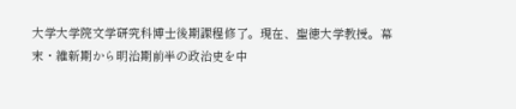大学大学院文学研究科博士後期課程修了。現在、聖徳大学教授。幕末・維新期から明治期前半の政治史を中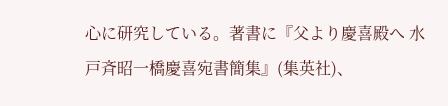心に研究している。著書に『父より慶喜殿へ 水戸斉昭一橋慶喜宛書簡集』(集英社)、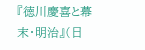『徳川慶喜と幕末・明治』(日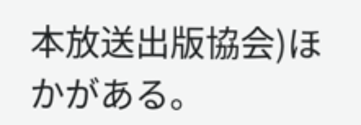本放送出版協会)ほかがある。